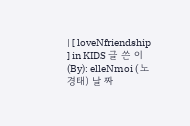| [ loveNfriendship ] in KIDS 글 쓴 이(By): elleNmoi ( 노 경태) 날 짜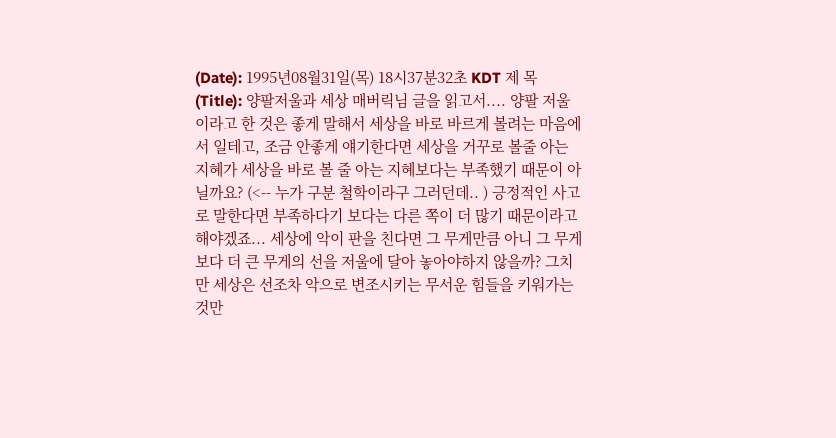(Date): 1995년08월31일(목) 18시37분32초 KDT 제 목(Title): 양팔저울과 세상 매버릭님 글을 읽고서.... 양팔 저울이라고 한 것은 좋게 말해서 세상을 바로 바르게 볼려는 마음에서 일테고, 조금 안좋게 얘기한다면 세상을 거꾸로 볼줄 아는 지혜가 세상을 바로 볼 줄 아는 지혜보다는 부족했기 때문이 아닐까요? (<-- 누가 구분 철학이라구 그러던데.. ) 긍정적인 사고로 말한다면 부족하다기 보다는 다른 쪽이 더 많기 때문이라고 해야겠죠... 세상에 악이 판을 친다면 그 무게만큼 아니 그 무게보다 더 큰 무게의 선을 저울에 달아 놓아야하지 않을까? 그치만 세상은 선조차 악으로 변조시키는 무서운 힘들을 키워가는 것만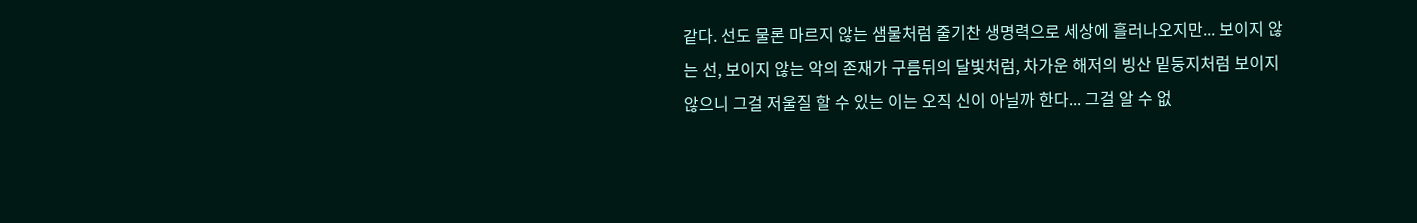같다. 선도 물론 마르지 않는 샘물처럼 줄기찬 생명력으로 세상에 흘러나오지만... 보이지 않는 선, 보이지 않는 악의 존재가 구름뒤의 달빛처럼, 차가운 해저의 빙산 밑둥지처럼 보이지 않으니 그걸 저울질 할 수 있는 이는 오직 신이 아닐까 한다... 그걸 알 수 없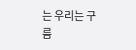는 우리는 구름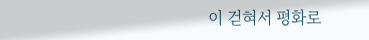이 걷혀서 평화로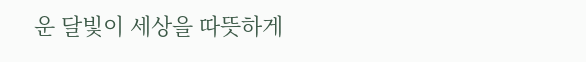운 달빛이 세상을 따뜻하게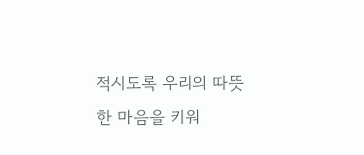적시도록 우리의 따뜻한 마음을 키워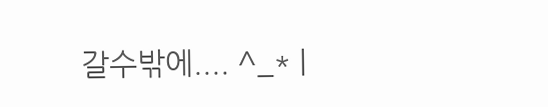갈수밖에.... ^_* |